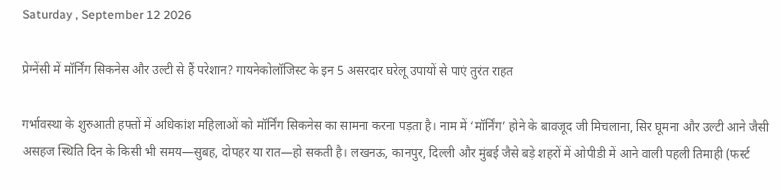Saturday , September 12 2026

प्रेग्नेंसी में मॉर्निंग सिकनेस और उल्टी से हैं परेशान? गायनेकोलॉजिस्ट के इन 5 असरदार घरेलू उपायों से पाएं तुरंत राहत

गर्भावस्था के शुरुआती हफ्तों में अधिकांश महिलाओं को मॉर्निंग सिकनेस का सामना करना पड़ता है। नाम में ‘मॉर्निंग’ होने के बावजूद जी मिचलाना, सिर घूमना और उल्टी आने जैसी असहज स्थिति दिन के किसी भी समय—सुबह, दोपहर या रात—हो सकती है। लखनऊ, कानपुर, दिल्ली और मुंबई जैसे बड़े शहरों में ओपीडी में आने वाली पहली तिमाही (फर्स्ट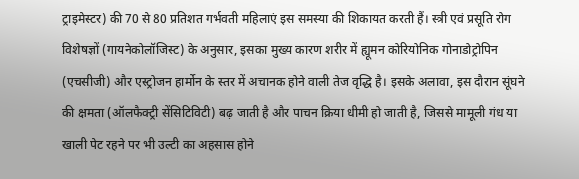ट्राइमेस्टर) की 70 से 80 प्रतिशत गर्भवती महिलाएं इस समस्या की शिकायत करती हैं। स्त्री एवं प्रसूति रोग विशेषज्ञों (गायनेकोलॉजिस्ट) के अनुसार, इसका मुख्य कारण शरीर में ह्यूमन कोरियोनिक गोनाडोट्रोपिन (एचसीजी) और एस्ट्रोजन हार्मोन के स्तर में अचानक होने वाली तेज वृद्धि है। इसके अलावा, इस दौरान सूंघने की क्षमता (ऑलफैक्ट्री सेंसिटिविटी) बढ़ जाती है और पाचन क्रिया धीमी हो जाती है, जिससे मामूली गंध या खाली पेट रहने पर भी उल्टी का अहसास होने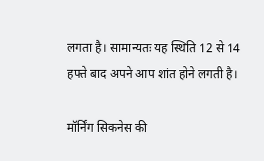लगता है। सामान्यतः यह स्थिति 12 से 14 हफ्ते बाद अपने आप शांत होने लगती है।

मॉर्निंग सिकनेस की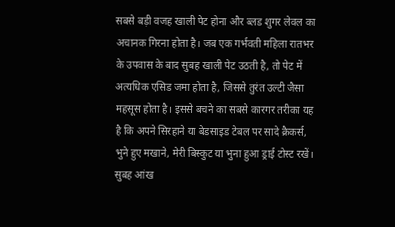सबसे बड़ी वजह खाली पेट होना और ब्लड शुगर लेवल का अचानक गिरना होता है। जब एक गर्भवती महिला रातभर के उपवास के बाद सुबह खाली पेट उठती है, तो पेट में अत्यधिक एसिड जमा होता है, जिससे तुरंत उल्टी जैसा महसूस होता है। इससे बचने का सबसे कारगर तरीका यह है कि अपने सिरहाने या बेडसाइड टेबल पर सादे क्रैकर्स, भुने हुए मखाने, मेरी बिस्कुट या भुना हुआ ड्राई टोस्ट रखें। सुबह आंख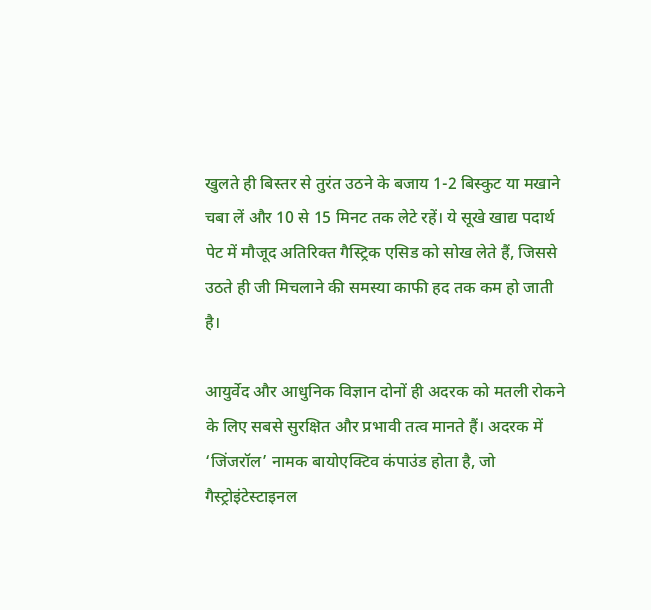खुलते ही बिस्तर से तुरंत उठने के बजाय 1-2 बिस्कुट या मखाने चबा लें और 10 से 15 मिनट तक लेटे रहें। ये सूखे खाद्य पदार्थ पेट में मौजूद अतिरिक्त गैस्ट्रिक एसिड को सोख लेते हैं, जिससे उठते ही जी मिचलाने की समस्या काफी हद तक कम हो जाती है।

आयुर्वेद और आधुनिक विज्ञान दोनों ही अदरक को मतली रोकने के लिए सबसे सुरक्षित और प्रभावी तत्व मानते हैं। अदरक में ‘जिंजरॉल’ नामक बायोएक्टिव कंपाउंड होता है, जो गैस्ट्रोइंटेस्टाइनल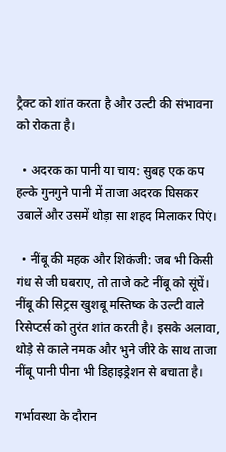ट्रैक्ट को शांत करता है और उल्टी की संभावना को रोकता है।

  • अदरक का पानी या चाय: सुबह एक कप हल्के गुनगुने पानी में ताजा अदरक घिसकर उबालें और उसमें थोड़ा सा शहद मिलाकर पिएं।

  • नींबू की महक और शिकंजी: जब भी किसी गंध से जी घबराए, तो ताजे कटे नींबू को सूंघें। नींबू की सिट्रस खुशबू मस्तिष्क के उल्टी वाले रिसेप्टर्स को तुरंत शांत करती है। इसके अलावा, थोड़े से काले नमक और भुने जीरे के साथ ताजा नींबू पानी पीना भी डिहाइड्रेशन से बचाता है।

गर्भावस्था के दौरान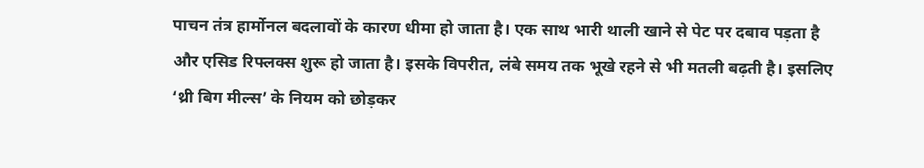पाचन तंत्र हार्मोनल बदलावों के कारण धीमा हो जाता है। एक साथ भारी थाली खाने से पेट पर दबाव पड़ता है और एसिड रिफ्लक्स शुरू हो जाता है। इसके विपरीत, लंबे समय तक भूखे रहने से भी मतली बढ़ती है। इसलिए ‘थ्री बिग मील्स’ के नियम को छोड़कर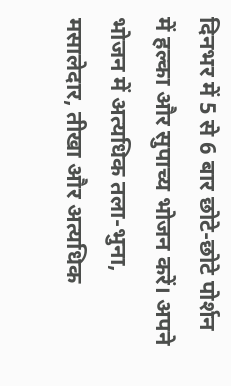दिनभर में 5 से 6 बार छोटे-छोटे पोर्शन में हल्का और सुपाच्य भोजन करें। अपने भोजन में अत्यधिक तला-भुना, मसालेदार, तीखा और अत्यधिक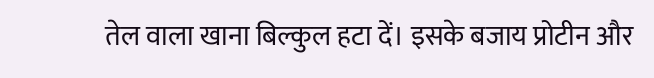तेल वाला खाना बिल्कुल हटा दें। इसके बजाय प्रोटीन और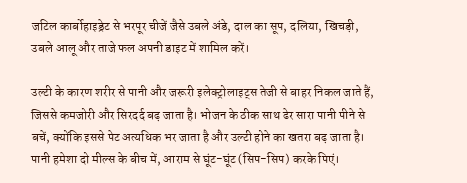जटिल कार्बोहाइड्रेट से भरपूर चीजें जैसे उबले अंडे, दाल का सूप, दलिया, खिचड़ी, उबले आलू और ताजे फल अपनी डाइट में शामिल करें।

उल्टी के कारण शरीर से पानी और जरूरी इलेक्ट्रोलाइट्स तेजी से बाहर निकल जाते हैं, जिससे कमजोरी और सिरदर्द बढ़ जाता है। भोजन के ठीक साथ ढेर सारा पानी पीने से बचें, क्योंकि इससे पेट अत्यधिक भर जाता है और उल्टी होने का खतरा बढ़ जाता है। पानी हमेशा दो मील्स के बीच में, आराम से घूंट-घूंट (सिप-सिप) करके पिएं।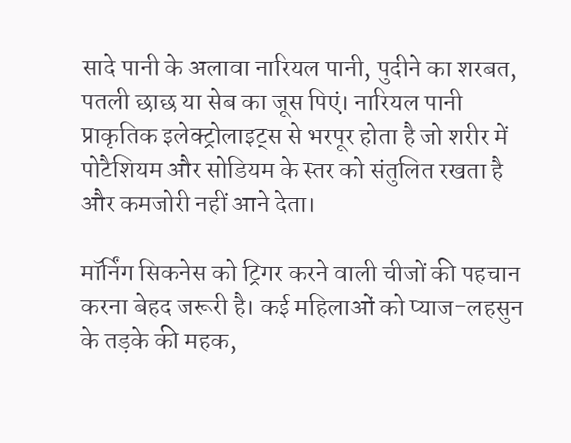सादे पानी के अलावा नारियल पानी, पुदीने का शरबत, पतली छाछ या सेब का जूस पिएं। नारियल पानी प्राकृतिक इलेक्ट्रोलाइट्स से भरपूर होता है जो शरीर में पोटैशियम और सोडियम के स्तर को संतुलित रखता है और कमजोरी नहीं आने देता।

मॉर्निंग सिकनेस को ट्रिगर करने वाली चीजों की पहचान करना बेहद जरूरी है। कई महिलाओं को प्याज-लहसुन के तड़के की महक,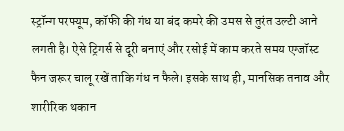स्ट्रॉन्ग परफ्यूम, कॉफी की गंध या बंद कमरे की उमस से तुरंत उल्टी आने लगती है। ऐसे ट्रिगर्स से दूरी बनाएं और रसोई में काम करते समय एग्जॉस्ट फैन जरूर चालू रखें ताकि गंध न फैले। इसके साथ ही, मानसिक तनाव और शारीरिक थकान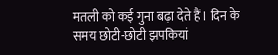मतली को कई गुना बढ़ा देते हैं। दिन के समय छोटी-छोटी झपकियां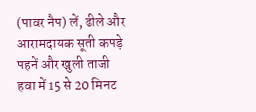(पावर नैप) लें, ढीले और आरामदायक सूती कपड़े पहनें और खुली ताजी हवा में 15 से 20 मिनट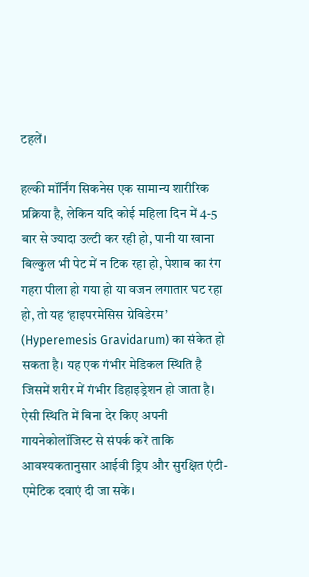टहलें।

हल्की मॉर्निंग सिकनेस एक सामान्य शारीरिक प्रक्रिया है, लेकिन यदि कोई महिला दिन में 4-5 बार से ज्यादा उल्टी कर रही हो, पानी या खाना बिल्कुल भी पेट में न टिक रहा हो, पेशाब का रंग गहरा पीला हो गया हो या वजन लगातार घट रहा हो, तो यह ‘हाइपरमेसिस ग्रेविडेरम’ (Hyperemesis Gravidarum) का संकेत हो सकता है। यह एक गंभीर मेडिकल स्थिति है जिसमें शरीर में गंभीर डिहाइड्रेशन हो जाता है। ऐसी स्थिति में बिना देर किए अपनी गायनेकोलॉजिस्ट से संपर्क करें ताकि आवश्यकतानुसार आईवी ड्रिप और सुरक्षित एंटी-एमेटिक दवाएं दी जा सकें।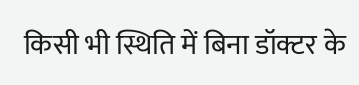किसी भी स्थिति में बिना डॉक्टर के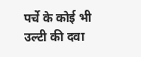पर्चे के कोई भी उल्टी की दवा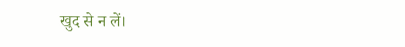खुद से न लें।